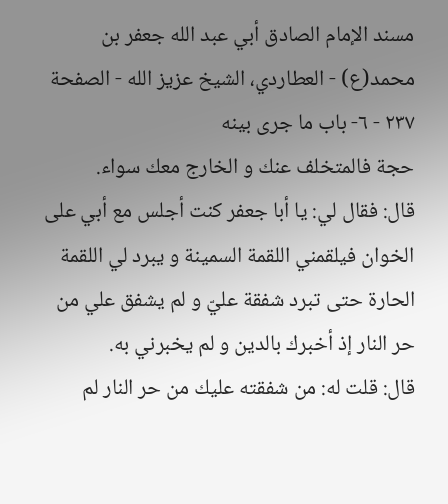مسند الإمام الصادق أبي عبد الله جعفر بن محمد(ع) - العطاردي، الشيخ عزيز الله - الصفحة ٢٣٧ - ٦- باب ما جرى بينه
حجة فالمتخلف عنك و الخارج معك سواء.
قال: فقال لي: يا أبا جعفر كنت أجلس مع أبي على الخوان فيلقمني اللقمة السمينة و يبرد لي اللقمة الحارة حتى تبرد شفقة عليّ و لم يشفق علي من حر النار إذ أخبرك بالدين و لم يخبرني به.
قال: قلت له: من شفقته عليك من حر النار لم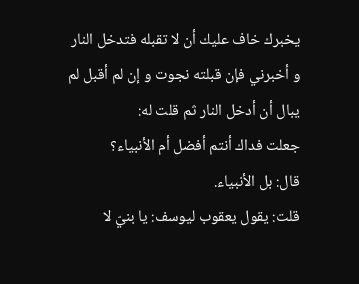يخبرك خاف عليك أن لا تقبله فتدخل النار و أخبرني فإن قبلته نجوت و إن لم أقبل لم يبال أن أدخل النار ثم قلت له:
جعلت فداك أنتم أفضل أم الأنبياء؟
قال: بل الأنبياء.
قلت: يقول يعقوب ليوسف: يا بنيّ لا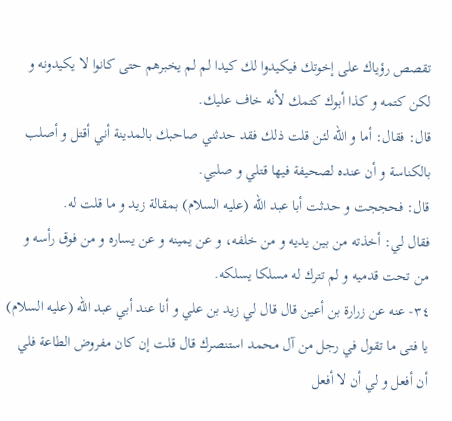تقصص رؤياك على إخوتك فيكيدوا لك كيدا لم لم يخبرهم حتى كانوا لا يكيدونه و لكن كتمه و كذا أبوك كتمك لأنه خاف عليك.
قال: فقال: أما و اللّه لئن قلت ذلك فقد حدثني صاحبك بالمدينة أني أقتل و أصلب بالكناسة و أن عنده لصحيفة فيها قتلي و صلبي.
قال: فحججت و حدثت أبا عبد اللّه (عليه السلام) بمقالة زيد و ما قلت له.
فقال لي: أخذته من بين يديه و من خلفه، و عن يمينه و عن يساره و من فوق رأسه و من تحت قدميه و لم تترك له مسلكا يسلكه.
٣٤- عنه عن زرارة بن أعين قال قال لي زيد بن علي و أنا عند أبي عبد اللّه (عليه السلام) يا فتى ما تقول في رجل من آل محمد استنصرك قال قلت إن كان مفروض الطاعة فلي أن أفعل و لي أن لا أفعل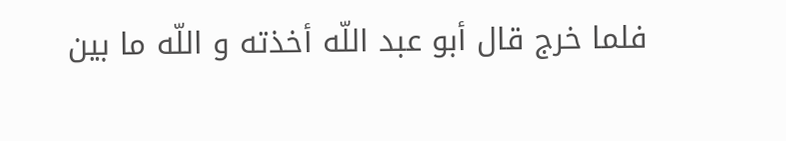فلما خرج قال أبو عبد اللّه أخذته و اللّه ما بين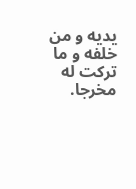يديه و من خلفه و ما تركت له مخرجا.